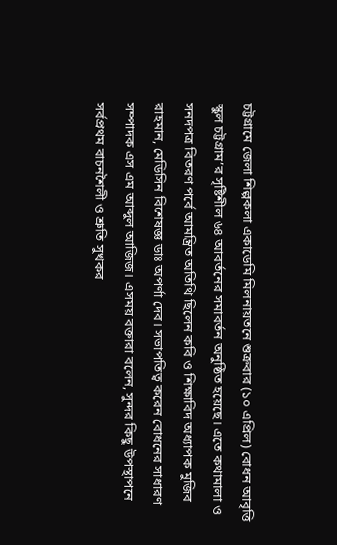চট্টগ্রামে জেলা শিল্পকলা একাডেমি মিলনায়তনে শুক্রবার (১০ এপ্রিল) বোধন আবৃত্তি স্কুল চট্টগ্রাম’র সৃষ্টিশীল ৬৪ আবর্তনের সমাবর্তন অনুষ্ঠিত হয়েছে। এতে কথামালা ও সনদপত্র বিতরণ পর্বে আমন্ত্রিত অতিথি ছিলেন কবি ও শিক্ষাবিদ অধ্যাপক মুজিব রাহমান, মেডিসিন বিশেষজ্ঞ ডাঃ অপর্ণা দেব। সভাপতিত্ব করেন বোধনের সাধারণ সম্পাদক এস এম আব্দুল আজিজ। এসময় বক্তারা বলেন, সুন্দর কিছু উপস্থাপনে সর্বপ্রথম বাচনশৈলী ও শ্রুতি সুখকর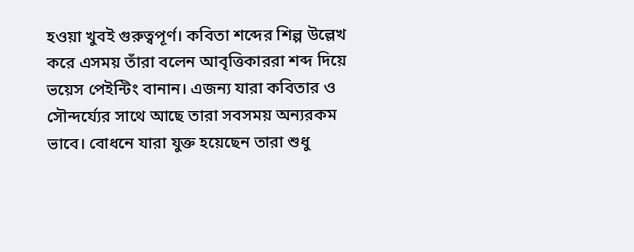হওয়া খুবই গুরুত্বপূর্ণ। কবিতা শব্দের শিল্প উল্লেখ করে এসময় তাঁরা বলেন আবৃত্তিকাররা শব্দ দিয়ে ভয়েস পেইন্টিং বানান। এজন্য যারা কবিতার ও সৌন্দর্য্যের সাথে আছে তারা সবসময় অন্যরকম ভাবে। বোধনে যারা যুক্ত হয়েছেন তারা শুধু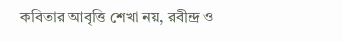কবিতার আবৃত্তি শেখা নয়, রবীন্দ্র ও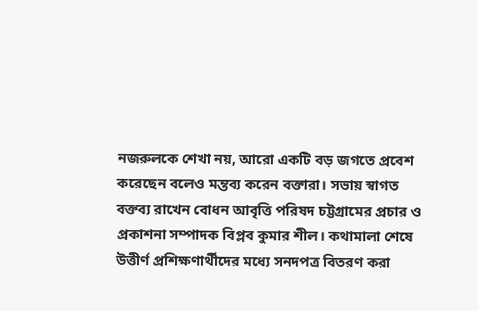নজরুলকে শেখা নয়, আরো একটি বড় জগতে প্রবেশ করেছেন বলেও মন্তব্য করেন বক্তারা। সভায় স্বাগত বক্তব্য রাখেন বোধন আবৃত্তি পরিষদ চট্টগ্রামের প্রচার ও প্রকাশনা সম্পাদক বিপ্লব কুমার শীল। কথামালা শেষে উত্তীর্ণ প্রশিক্ষণার্থীদের মধ্যে সনদপত্র বিতরণ করা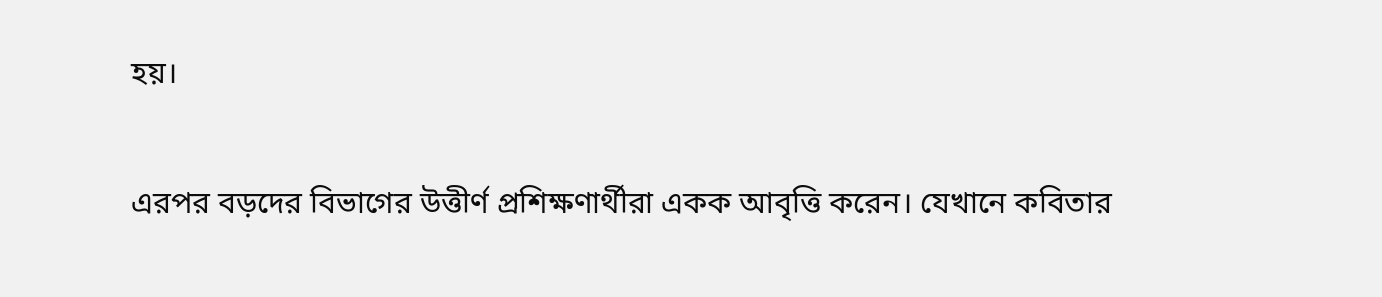হয়।

এরপর বড়দের বিভাগের উত্তীর্ণ প্রশিক্ষণার্থীরা একক আবৃত্তি করেন। যেখানে কবিতার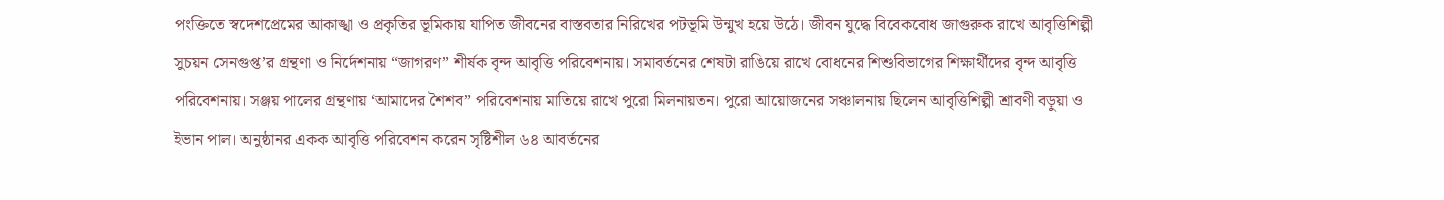পংক্তিতে স্বদেশপ্রেমের আকাঙ্খা ও প্রকৃতির ভূমিকায় যাপিত জীবনের বাস্তবতার নিরিখের পটভূমি উন্মুখ হয়ে উঠে। জীবন যুদ্ধে বিবেকবোধ জাগুরুক রাখে আবৃত্তিশিল্পী সুচয়ন সেনগুপ্ত’র গ্রন্থণা ও নির্দেশনায় “জাগরণ” শীর্ষক বৃন্দ আবৃত্তি পরিবেশনায়। সমাবর্তনের শেষটা রাঙিয়ে রাখে বোধনের শিশুবিভাগের শিক্ষার্থীদের বৃন্দ আবৃত্তি পরিবেশনায়। সঞ্জয় পালের গ্রন্থণায় ‘আমাদের শৈশব” পরিবেশনায় মাতিয়ে রাখে পুরো মিলনায়তন। পুরো আয়োজনের সঞ্চালনায় ছিলেন আবৃত্তিশিল্পী শ্রাবণী বড়ুয়া ও ইভান পাল। অনুষ্ঠানর একক আবৃত্তি পরিবেশন করেন সৃষ্টিশীল ৬৪ আবর্তনের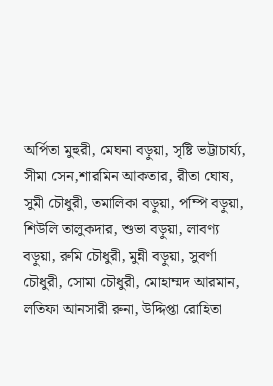অর্পিতা মুহুরী, মেঘনা বড়ুয়া, সৃষ্টি ভট্টাচার্য্য, সীমা সেন,শারমিন আকতার, রীতা ঘোষ, সুমী চৌধুরী, তমালিকা বড়ুয়া, পম্পি বড়ুয়া, শিউলি তালুকদার, শুভা বড়ুয়া, লাবণ্য বড়ুয়া, রুমি চৌধুরী, মুন্নী বড়ুয়া, সুবর্ণা চৌধুরী, সোমা চৌধুরী, মোহাম্মদ আরমান, লতিফা আনসারী রুনা, উদ্দিপ্তা রোহিতা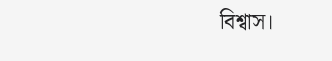বিশ্বাস।